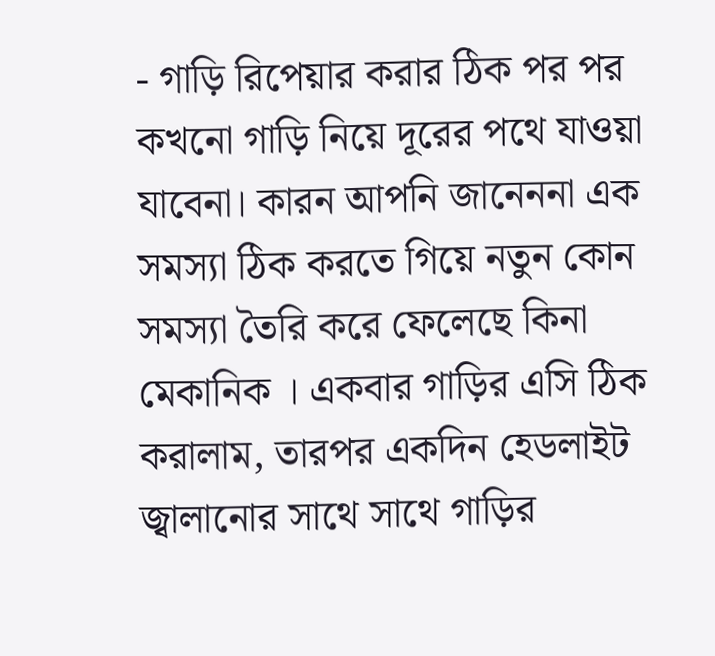- গাড়ি রিপেয়ার করার ঠিক পর পর কখনো গাড়ি নিয়ে দূরের পথে যাওয়া যাবেনা। কারন আপনি জানেননা এক সমস্যা ঠিক করতে গিয়ে নতুন কোন সমস্যা তৈরি করে ফেলেছে কিনা মেকানিক । একবার গাড়ির এসি ঠিক করালাম, তারপর একদিন হেডলাইট জ্বালানোর সাথে সাথে গাড়ির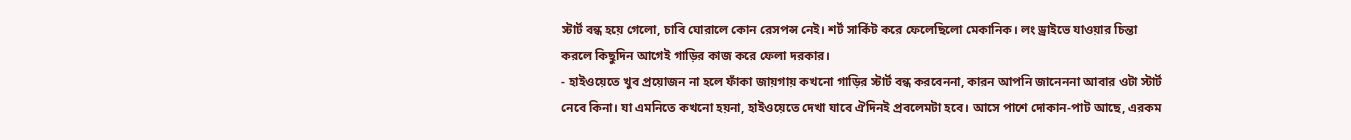স্টার্ট বন্ধ হয়ে গেলো, চাবি ঘোরালে কোন রেসপন্স নেই। শর্ট সার্কিট করে ফেলেছিলো মেকানিক। লং ড্রাইভে যাওয়ার চিন্তা করলে কিছুদিন আগেই গাড়ির কাজ করে ফেলা দরকার।
- হাইওয়েতে খুব প্রয়োজন না হলে ফাঁকা জায়গায় কখনো গাড়ির স্টার্ট বন্ধ করবেননা, কারন আপনি জানেননা আবার ওটা স্টার্ট নেবে কিনা। যা এমনিতে কখনো হয়না, হাইওয়েতে দেখা যাবে ঐদিনই প্রবলেমটা হবে। আসে পাশে দোকান-পাট আছে, এরকম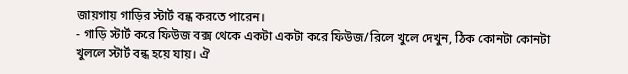জায়গায় গাড়ির স্টার্ট বন্ধ করতে পারেন।
- গাড়ি স্টার্ট করে ফিউজ বক্স থেকে একটা একটা করে ফিউজ/রিলে খুলে দেখুন, ঠিক কোনটা কোনটা খুললে স্টার্ট বন্ধ হয়ে যায়। ঐ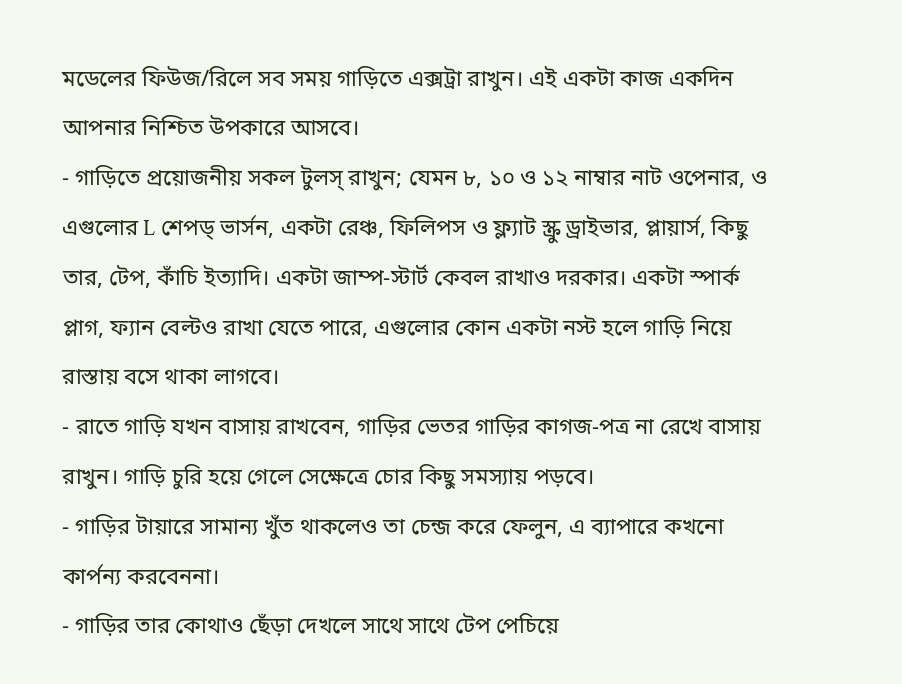মডেলের ফিউজ/রিলে সব সময় গাড়িতে এক্সট্রা রাখুন। এই একটা কাজ একদিন আপনার নিশ্চিত উপকারে আসবে।
- গাড়িতে প্রয়োজনীয় সকল টুলস্ রাখুন; যেমন ৮, ১০ ও ১২ নাম্বার নাট ওপেনার, ও এগুলোর L শেপড্ ভার্সন, একটা রেঞ্চ, ফিলিপস ও ফ্ল্যাট স্ক্রু ড্রাইভার, প্লায়ার্স, কিছু তার, টেপ, কাঁচি ইত্যাদি। একটা জাম্প-স্টার্ট কেবল রাখাও দরকার। একটা স্পার্ক প্লাগ, ফ্যান বেল্টও রাখা যেতে পারে, এগুলোর কোন একটা নস্ট হলে গাড়ি নিয়ে রাস্তায় বসে থাকা লাগবে।
- রাতে গাড়ি যখন বাসায় রাখবেন, গাড়ির ভেতর গাড়ির কাগজ-পত্র না রেখে বাসায় রাখুন। গাড়ি চুরি হয়ে গেলে সেক্ষেত্রে চোর কিছু সমস্যায় পড়বে।
- গাড়ির টায়ারে সামান্য খুঁত থাকলেও তা চেন্জ করে ফেলুন, এ ব্যাপারে কখনো কার্পন্য করবেননা।
- গাড়ির তার কোথাও ছেঁড়া দেখলে সাথে সাথে টেপ পেচিয়ে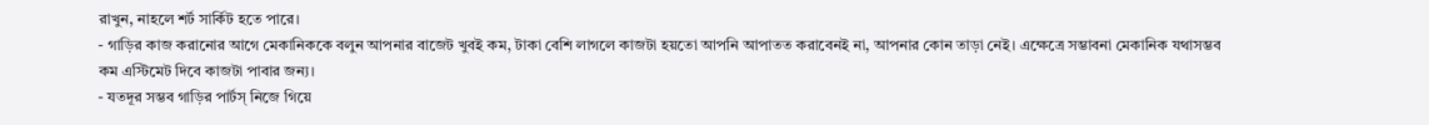রাখুন, নাহলে শর্ট সার্কিট হতে পারে।
- গাড়ির কাজ করানোর আগে মেকানিককে বলুন আপনার বাজেট খুবই কম, টাকা বেশি লাগলে কাজটা হয়তো আপনি আপাতত করাবেনই না, আপনার কোন তাড়া নেই। এক্ষেত্রে সম্ভাবনা মেকানিক যথাসম্ভব কম এস্টিমেট দিবে কাজটা পাবার জন্য।
- যতদূর সম্ভব গাড়ির পার্টস্ নিজে গিয়ে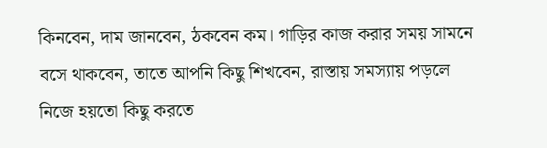কিনবেন, দাম জানবেন, ঠকবেন কম। গাড়ির কাজ করার সময় সামনে বসে থাকবেন, তাতে আপনি কিছু শিখবেন, রাস্তায় সমস্যায় পড়লে নিজে হয়তো কিছু করতে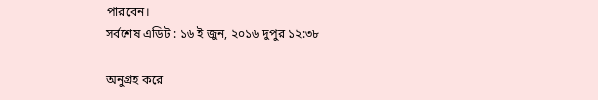পারবেন।
সর্বশেষ এডিট : ১৬ ই জুন, ২০১৬ দুপুর ১২:৩৮

অনুগ্রহ করে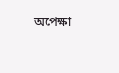অপেক্ষা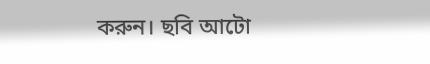করুন। ছবি আটো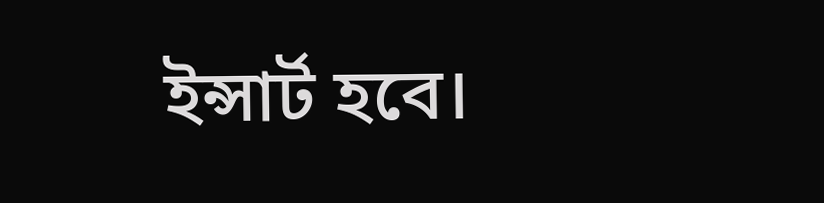ইন্সার্ট হবে।